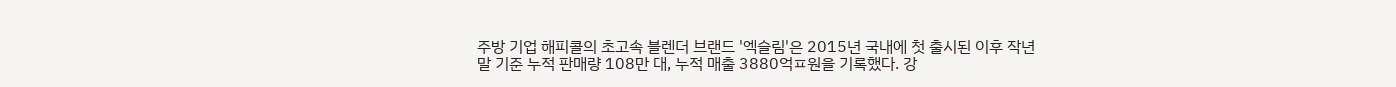주방 기업 해피콜의 초고속 블렌더 브랜드 '엑슬림'은 2015년 국내에 첫 출시된 이후 작년 말 기준 누적 판매량 108만 대, 누적 매출 3880억ㅍ원을 기록했다. 강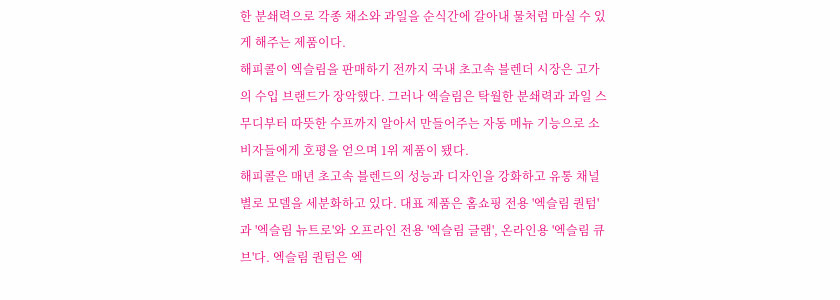한 분쇄력으로 각종 채소와 과일을 순식간에 갈아내 물처럼 마실 수 있게 해주는 제품이다.
해피콜이 엑슬림을 판매하기 전까지 국내 초고속 블렌더 시장은 고가의 수입 브랜드가 장악했다. 그러나 엑슬림은 탁월한 분쇄력과 과일 스무디부터 따뜻한 수프까지 알아서 만들어주는 자동 메뉴 기능으로 소비자들에게 호평을 얻으며 1위 제품이 됐다.
해피콜은 매년 초고속 블렌드의 성능과 디자인을 강화하고 유통 채널별로 모델을 세분화하고 있다. 대표 제품은 홈쇼핑 전용 '엑슬림 퀀텀'과 '엑슬림 뉴트로'와 오프라인 전용 '엑슬림 글램', 온라인용 '엑슬림 큐브'다. 엑슬림 퀀텀은 엑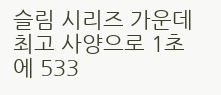슬림 시리즈 가운데 최고 사양으로 1초에 533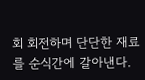회 회전하며 단단한 재료를 순식간에 갈아낸다.